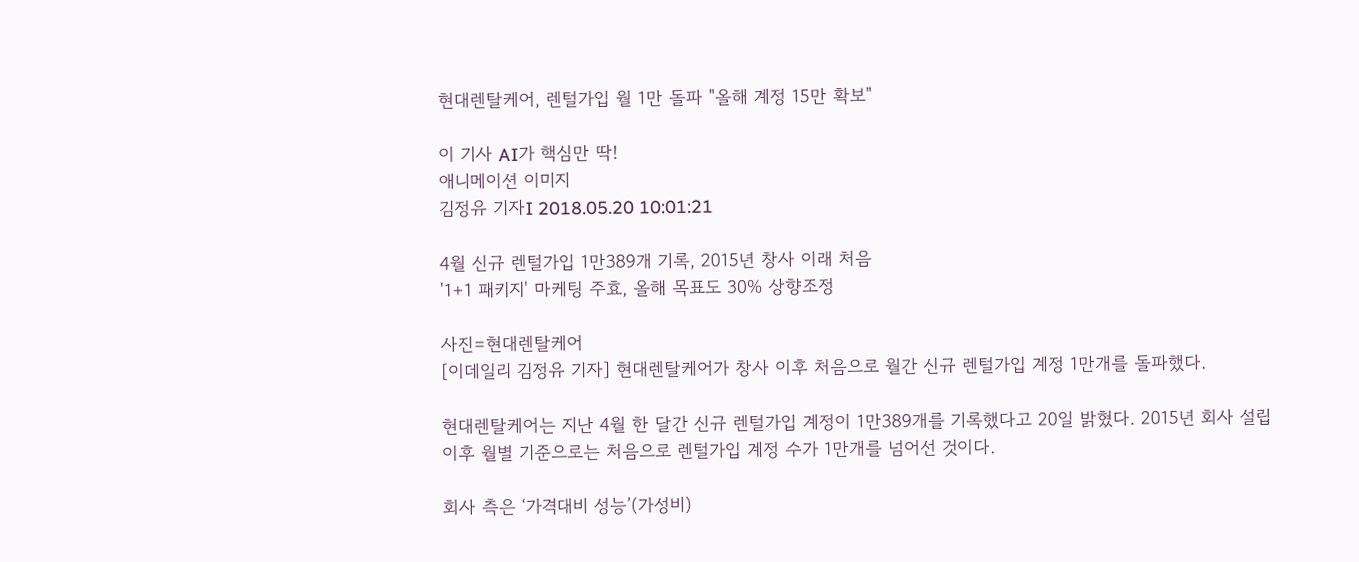현대렌탈케어, 렌털가입 월 1만 돌파 "올해 계정 15만 확보"

이 기사 AI가 핵심만 딱!
애니메이션 이미지
김정유 기자I 2018.05.20 10:01:21

4월 신규 렌털가입 1만389개 기록, 2015년 창사 이래 처음
'1+1 패키지' 마케팅 주효, 올해 목표도 30% 상향조정

사진=현대렌탈케어
[이데일리 김정유 기자] 현대렌탈케어가 창사 이후 처음으로 월간 신규 렌털가입 계정 1만개를 돌파했다.

현대렌탈케어는 지난 4월 한 달간 신규 렌털가입 계정이 1만389개를 기록했다고 20일 밝혔다. 2015년 회사 설립 이후 월별 기준으로는 처음으로 렌털가입 계정 수가 1만개를 넘어선 것이다.

회사 측은 ‘가격대비 성능’(가성비)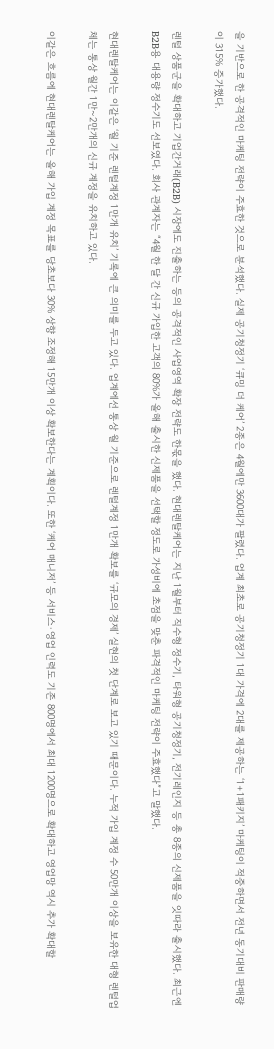을 기반으로 한 공격적인 마케팅 전략이 주효한 것으로 분석했다. 실제 공기청정기 ‘큐밍 더 케어’ 2종은 4월에만 3600대가 팔렸다. 업계 최초로 공기청정기 1대 가격에 2대를 제공하는 ‘1+1패키지’ 마케팅이 적중하면서 전년 동기대비 판매량이 315% 증가했다.

렌털 상품군을 확대하고 기업간거래(B2B) 시장에도 진출하는 등의 공격적인 사업영역 확장 전략도 한몫을 했다. 현대렌탈케어는 지난 1월부터 직수형 정수기, 타워형 공기청정기, 전기레인지 등 총 8종의 신제품을 잇따라 출시했다. 최근엔 B2B용 대용량 정수기도 선보였다. 회사 관계자는 “4월 한 달 간 신규 가입한 고객의 80%가 올해 출시한 신제품을 선택할 정도로 가성비에 초점을 맞춘 파격적인 마케팅 전략이 주효했다”고 말했다.

현대렌탈케어는 이같은 ‘월 기준 렌털계정 1만개 유치’ 기록에 큰 의미를 두고 있다. 업계에선 통상 월 기준으로 렌털계정 1만개 확보를 ‘규모의 경제’ 실현의 첫 단계로 보고 있기 때문이다. 누적 가입 계정 수 50만개 이상을 보유한 대형 렌털업체는 통상 월간 1만~2만개의 신규 계정을 유치하고 있다.

이같은 흐름에 현대렌탈케어는 올해 가입 계정 목표를 당초보다 30% 상향 조정해 15만개 이상 확보한다는 계획이다. 또한 ‘케어 매니저’ 등 서비스·영업 인력도 기존 800명에서 최대 1200명으로 확대하고 영업망 역시 추가 확대할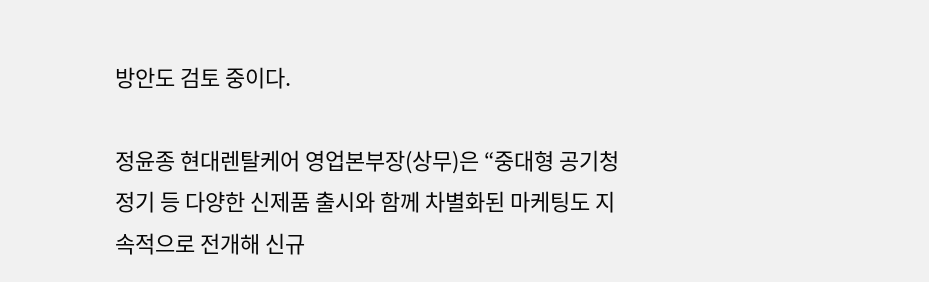방안도 검토 중이다.

정윤종 현대렌탈케어 영업본부장(상무)은 “중대형 공기청정기 등 다양한 신제품 출시와 함께 차별화된 마케팅도 지속적으로 전개해 신규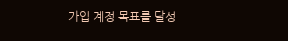가입 계정 목표를 달성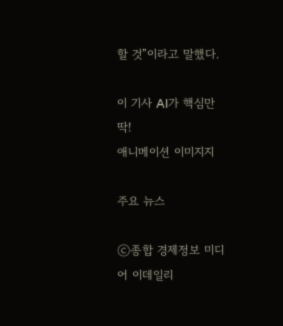할 것”이라고 말했다.

이 기사 AI가 핵심만 딱!
애니메이션 이미지지

주요 뉴스

ⓒ종합 경제정보 미디어 이데일리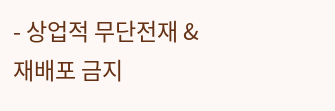- 상업적 무단전재 & 재배포 금지